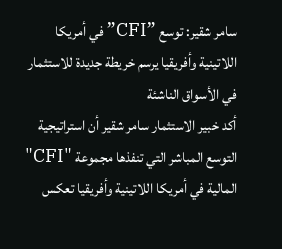سامر شقير: توسع ”CFI” في أمريكا اللاتينية وأفريقيا يرسم خريطة جديدة للاستثمار في الأسواق الناشئة
أكد خبير الاستثمار سامر شقير أن استراتيجية التوسع المباشر التي تنفذها مجموعة "CFI" المالية في أمريكا اللاتينية وأفريقيا تعكس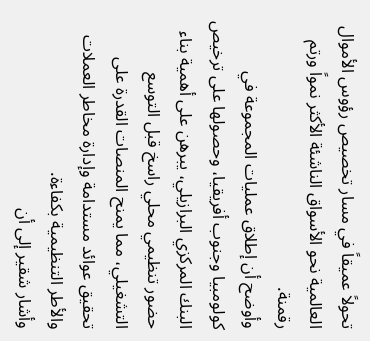تحولاً عميقاً في مسار تخصيص رؤوس الأموال العالمية نحو الأسواق الناشئة الأكثر نمواً ورتم رقمنة.
وأوضح أن إطلاق عمليات المجموعة في كولومبيا وجنوب أفريقيا، وحصولها على ترخيص البنك المركزي البرازيلي، يبرهن على أهمية بناء حضور تنظيمي محلي راسخ قبل التوسع التشغيلي، مما يمنح المنصات القدرة على تحقيق عوائد مستدامة وإدارة مخاطر العملات والأطر التنظيمية بكفاءة.
وأشار شقير إلى أن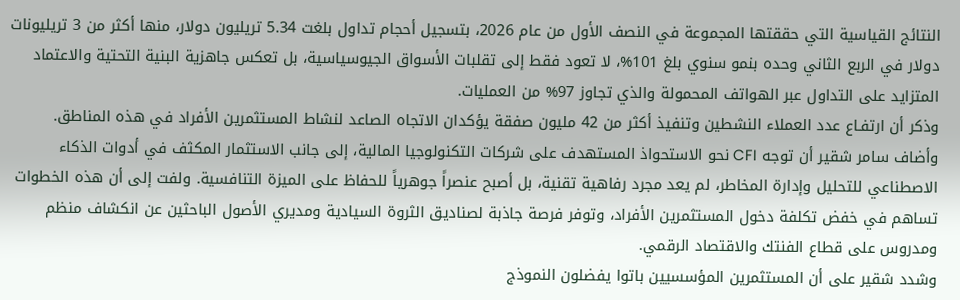النتائج القياسية التي حققتها المجموعة في النصف الأول من عام 2026، بتسجيل أحجام تداول بلغت 5.34 تريليون دولار، منها أكثر من 3 تريليونات دولار في الربع الثاني وحده بنمو سنوي بلغ 101%، لا تعود فقط إلى تقلبات الأسواق الجيوسياسية، بل تعكس جاهزية البنية التحتية والاعتماد المتزايد على التداول عبر الهواتف المحمولة والذي تجاوز 97% من العمليات.
وذكر أن ارتفـاع عدد العملاء النشطين وتنفيذ أكثر من 42 مليون صفقة يؤكدان الاتجاه الصاعد لنشاط المستثمرين الأفراد في هذه المناطق.
وأضاف سامر شقير أن توجه CFI نحو الاستحواذ المستهدف على شركات التكنولوجيا المالية، إلى جانب الاستثمار المكثف في أدوات الذكاء الاصطناعي للتحليل وإدارة المخاطر، لم يعد مجرد رفاهية تقنية، بل أصبح عنصراً جوهرياً للحفاظ على الميزة التنافسية. ولفت إلى أن هذه الخطوات تساهم في خفض تكلفة دخول المستثمرين الأفراد، وتوفر فرصة جاذبة لصناديق الثروة السيادية ومديري الأصول الباحثين عن انكشاف منظم ومدروس على قطاع الفنتك والاقتصاد الرقمي.
وشدد شقير على أن المستثمرين المؤسسيين باتوا يفضلون النموذج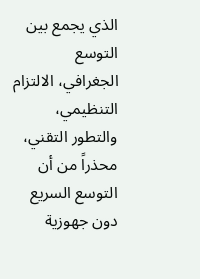الذي يجمع بين التوسع الجغرافي، الالتزام التنظيمي، والتطور التقني، محذراً من أن التوسع السريع دون جهوزية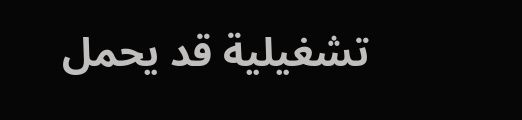تشغيلية قد يحمل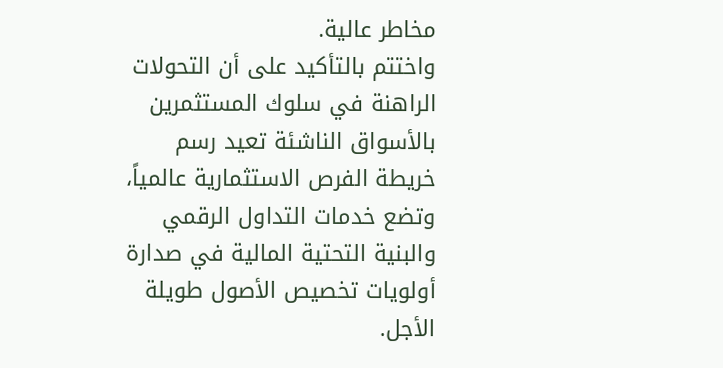مخاطر عالية.
واختتم بالتأكيد على أن التحولات الراهنة في سلوك المستثمرين بالأسواق الناشئة تعيد رسم خريطة الفرص الاستثمارية عالمياً، وتضع خدمات التداول الرقمي والبنية التحتية المالية في صدارة أولويات تخصيص الأصول طويلة الأجل.